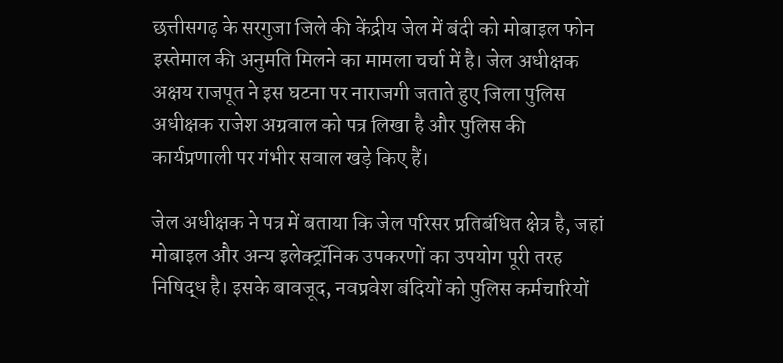छत्तीसगढ़ के सरगुजा जिले की केंद्रीय जेल में बंदी को मोबाइल फोन इस्तेमाल की अनुमति मिलने का मामला चर्चा में है। जेल अधीक्षक अक्षय राजपूत ने इस घटना पर नाराजगी जताते हुए जिला पुलिस अधीक्षक राजेश अग्रवाल को पत्र लिखा है और पुलिस की कार्यप्रणाली पर गंभीर सवाल खड़े किए हैं।

जेल अधीक्षक ने पत्र में बताया कि जेल परिसर प्रतिबंधित क्षेत्र है, जहां मोबाइल और अन्य इलेक्ट्रॉनिक उपकरणों का उपयोग पूरी तरह निषिद्ध है। इसके बावजूद, नवप्रवेश बंदियों को पुलिस कर्मचारियों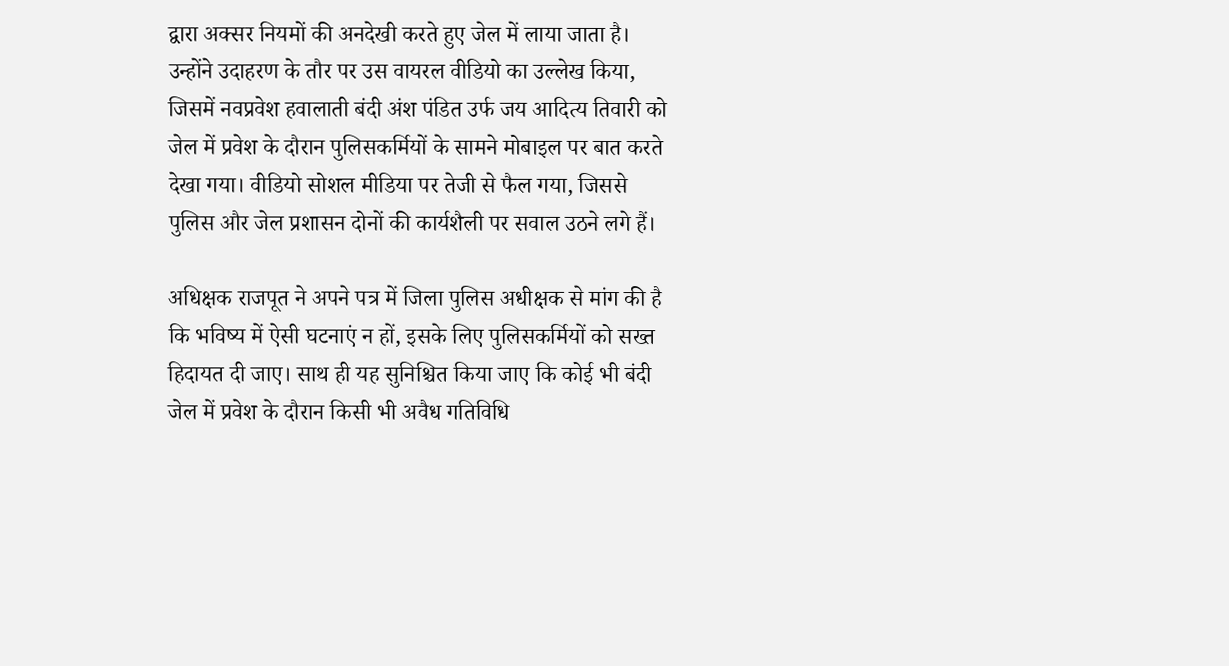द्वारा अक्सर नियमों की अनदेखी करते हुए जेल में लाया जाता है।
उन्होंने उदाहरण के तौर पर उस वायरल वीडियो का उल्लेख किया, जिसमें नवप्रवेश हवालाती बंदी अंश पंडित उर्फ जय आदित्य तिवारी को जेल में प्रवेश के दौरान पुलिसकर्मियों के सामने मोबाइल पर बात करते देखा गया। वीडियो सोशल मीडिया पर तेजी से फैल गया, जिससे पुलिस और जेल प्रशासन दोनों की कार्यशैली पर सवाल उठने लगे हैं।

अधिक्षक राजपूत ने अपने पत्र में जिला पुलिस अधीक्षक से मांग की है कि भविष्य में ऐसी घटनाएं न हों, इसके लिए पुलिसकर्मियों को सख्त हिदायत दी जाए। साथ ही यह सुनिश्चित किया जाए कि कोई भी बंदी जेल में प्रवेश के दौरान किसी भी अवैध गतिविधि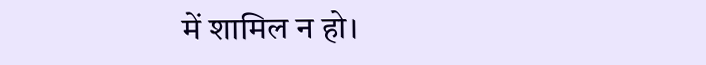में शामिल न हो।